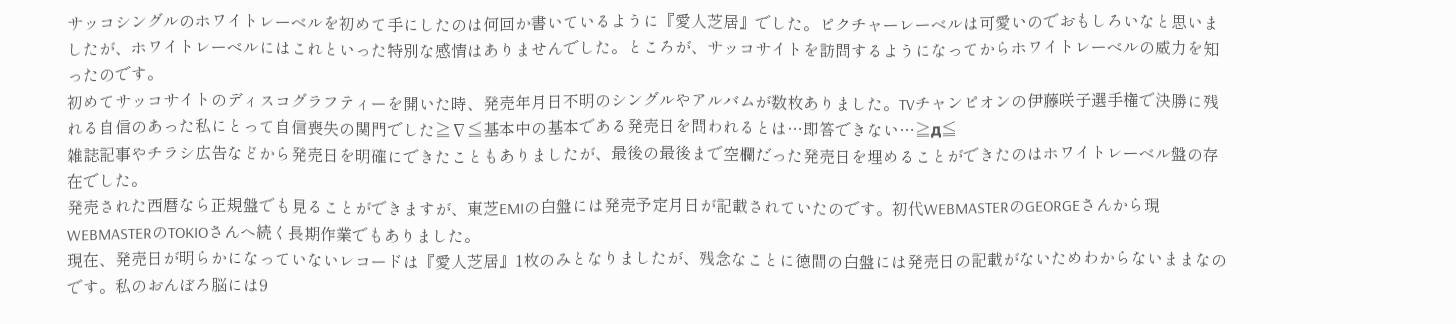サッコシングルのホワイトレーベルを初めて手にしたのは何回か書いているように『愛人芝居』でした。ピクチャーレーベルは可愛いのでおもしろいなと思いましたが、ホワイトレーベルにはこれといった特別な感情はありませんでした。ところが、サッコサイトを訪問するようになってからホワイトレーベルの威力を知ったのです。
初めてサッコサイトのディスコグラフティーを開いた時、発売年月日不明のシングルやアルバムが数枚ありました。TVチャンピオンの伊藤咲子選手権で決勝に残れる自信のあった私にとって自信喪失の関門でした≧∇≦基本中の基本である発売日を問われるとは…即答できない…≧д≦
雑誌記事やチラシ広告などから発売日を明確にできたこともありましたが、最後の最後まで空欄だった発売日を埋めることができたのはホワイトレーベル盤の存在でした。
発売された西暦なら正規盤でも見ることができますが、東芝EMIの白盤には発売予定月日が記載されていたのです。初代WEBMASTERのGEORGEさんから現WEBMASTERのTOKIOさんへ続く長期作業でもありました。
現在、発売日が明らかになっていないレコードは『愛人芝居』1枚のみとなりましたが、残念なことに徳間の白盤には発売日の記載がないためわからないままなのです。私のおんぼろ脳には9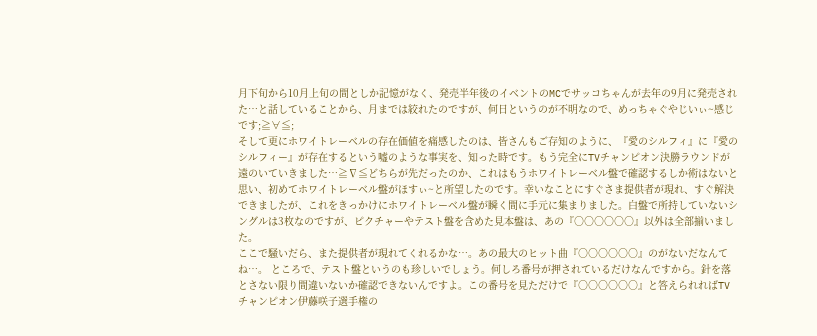月下旬から10月上旬の間としか記憶がなく、発売半年後のイベントのMCでサッコちゃんが去年の9月に発売された…と話していることから、月までは絞れたのですが、何日というのが不明なので、めっちゃぐやじいぃ~感じです;≧∀≦;
そして更にホワイトレーベルの存在価値を痛感したのは、皆さんもご存知のように、『愛のシルフィ』に『愛のシルフィー』が存在するという嘘のような事実を、知った時です。もう完全にTVチャンピオン決勝ラウンドが遠のいていきました…≧∇≦どちらが先だったのか、これはもうホワイトレーベル盤で確認するしか術はないと思い、初めてホワイトレーベル盤がほすぃ~と所望したのです。幸いなことにすぐさま提供者が現れ、すぐ解決できましたが、これをきっかけにホワイトレーベル盤が瞬く間に手元に集まりました。白盤で所持していないシングルは3枚なのですが、ピクチャーやテスト盤を含めた見本盤は、あの『○○○○○○』以外は全部揃いました。
ここで騒いだら、また提供者が現れてくれるかな…。あの最大のヒット曲『○○○○○○』のがないだなんてね…。 ところで、テスト盤というのも珍しいでしょう。何しろ番号が押されているだけなんですから。針を落とさない限り間違いないか確認できないんですよ。この番号を見ただけで『○○○○○○』と答えられればTVチャンピオン伊藤咲子選手権の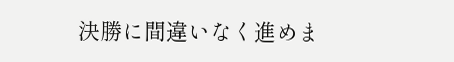決勝に間違いなく進めま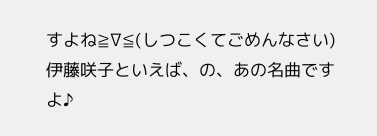すよね≧∇≦(しつこくてごめんなさい) 伊藤咲子といえば、の、あの名曲ですよ♪